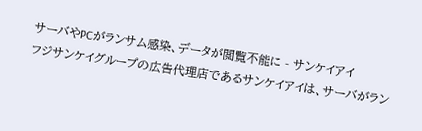サーバやPCがランサム感染、データが閲覧不能に - サンケイアイ
フジサンケイグループの広告代理店であるサンケイアイは、サーバがラン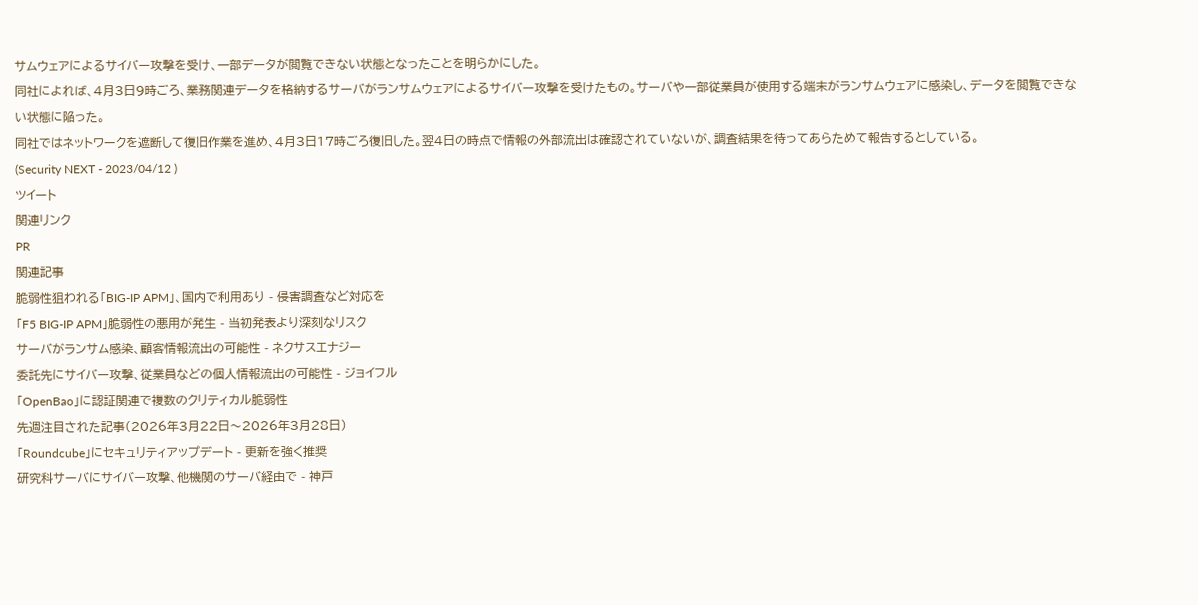サムウェアによるサイバー攻撃を受け、一部データが閲覧できない状態となったことを明らかにした。
同社によれば、4月3日9時ごろ、業務関連データを格納するサーバがランサムウェアによるサイバー攻撃を受けたもの。サーバや一部従業員が使用する端末がランサムウェアに感染し、データを閲覧できない状態に陥った。
同社ではネットワークを遮断して復旧作業を進め、4月3日17時ごろ復旧した。翌4日の時点で情報の外部流出は確認されていないが、調査結果を待ってあらためて報告するとしている。
(Security NEXT - 2023/04/12 )
ツイート
関連リンク
PR
関連記事
脆弱性狙われる「BIG-IP APM」、国内で利用あり - 侵害調査など対応を
「F5 BIG-IP APM」脆弱性の悪用が発生 - 当初発表より深刻なリスク
サーバがランサム感染、顧客情報流出の可能性 - ネクサスエナジー
委託先にサイバー攻撃、従業員などの個人情報流出の可能性 - ジョイフル
「OpenBao」に認証関連で複数のクリティカル脆弱性
先週注目された記事(2026年3月22日〜2026年3月28日)
「Roundcube」にセキュリティアップデート - 更新を強く推奨
研究科サーバにサイバー攻撃、他機関のサーバ経由で - 神戸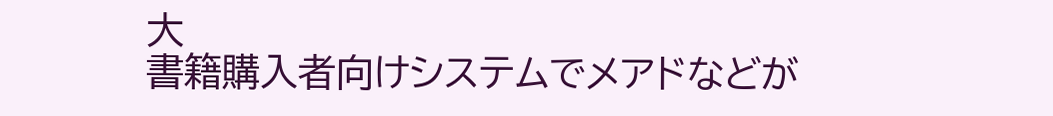大
書籍購入者向けシステムでメアドなどが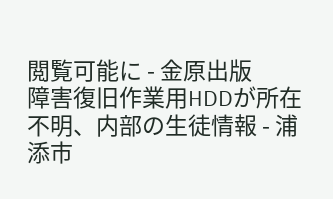閲覧可能に - 金原出版
障害復旧作業用HDDが所在不明、内部の生徒情報 - 浦添市